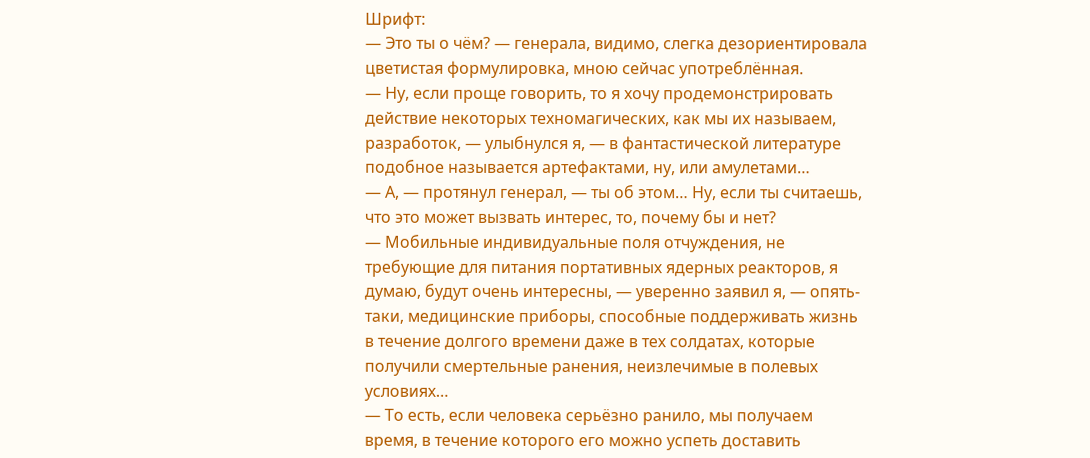Шрифт:
— Это ты о чём? — генерала, видимо, слегка дезориентировала цветистая формулировка, мною сейчас употреблённая.
— Ну, если проще говорить, то я хочу продемонстрировать действие некоторых техномагических, как мы их называем, разработок, — улыбнулся я, — в фантастической литературе подобное называется артефактами, ну, или амулетами…
— А, — протянул генерал, — ты об этом… Ну, если ты считаешь, что это может вызвать интерес, то, почему бы и нет?
— Мобильные индивидуальные поля отчуждения, не требующие для питания портативных ядерных реакторов, я думаю, будут очень интересны, — уверенно заявил я, — опять-таки, медицинские приборы, способные поддерживать жизнь в течение долгого времени даже в тех солдатах, которые получили смертельные ранения, неизлечимые в полевых условиях…
— То есть, если человека серьёзно ранило, мы получаем время, в течение которого его можно успеть доставить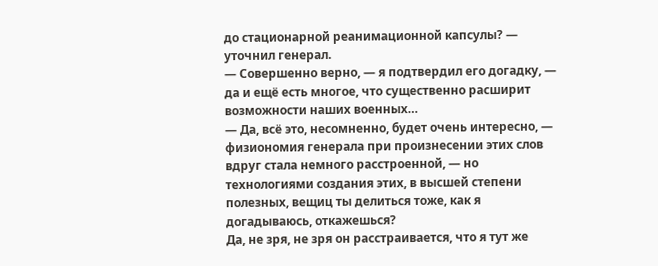до стационарной реанимационной капсулы? — уточнил генерал.
— Совершенно верно, — я подтвердил его догадку, — да и ещё есть многое, что существенно расширит возможности наших военных…
— Да, всё это, несомненно, будет очень интересно, — физиономия генерала при произнесении этих слов вдруг стала немного расстроенной, — но технологиями создания этих, в высшей степени полезных, вещиц ты делиться тоже, как я догадываюсь, откажешься?
Да, не зря, не зря он расстраивается, что я тут же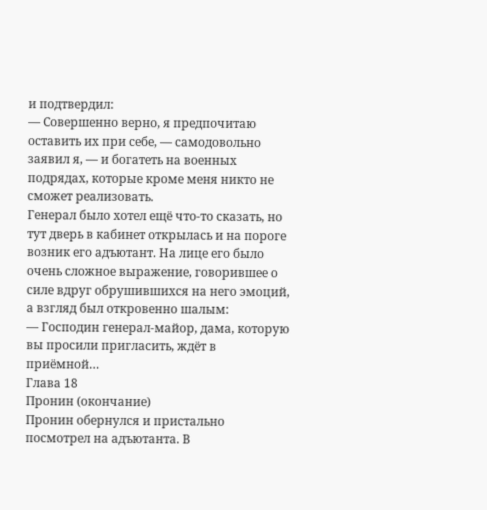и подтвердил:
— Совершенно верно, я предпочитаю оставить их при себе, — самодовольно заявил я, — и богатеть на военных подрядах, которые кроме меня никто не сможет реализовать.
Генерал было хотел ещё что-то сказать, но тут дверь в кабинет открылась и на пороге возник его адъютант. На лице его было очень сложное выражение, говорившее о силе вдруг обрушившихся на него эмоций, а взгляд был откровенно шалым:
— Господин генерал-майор, дама, которую вы просили пригласить, ждёт в приёмной…
Глава 18
Пронин (окончание)
Пронин обернулся и пристально посмотрел на адъютанта. В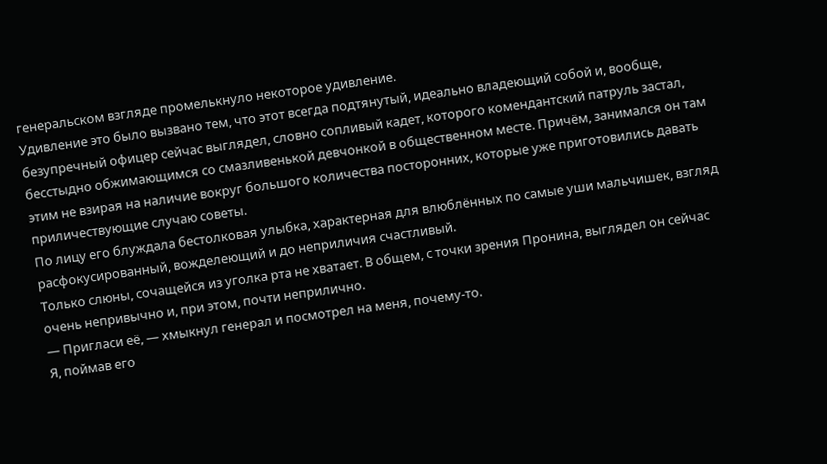генеральском взгляде промелькнуло некоторое удивление.
Удивление это было вызвано тем, что этот всегда подтянутый, идеально владеющий собой и, вообще, безупречный офицер сейчас выглядел, словно сопливый кадет, которого комендантский патруль застал, бесстыдно обжимающимся со смазливенькой девчонкой в общественном месте. Причём, занимался он там этим не взирая на наличие вокруг большого количества посторонних, которые уже приготовились давать приличествующие случаю советы.
По лицу его блуждала бестолковая улыбка, характерная для влюблённых по самые уши мальчишек, взгляд расфокусированный, вожделеющий и до неприличия счастливый.
Только слюны, сочащейся из уголка рта не хватает. В общем, с точки зрения Пронина, выглядел он сейчас очень непривычно и, при этом, почти неприлично.
— Пригласи её, — хмыкнул генерал и посмотрел на меня, почему-то.
Я, поймав его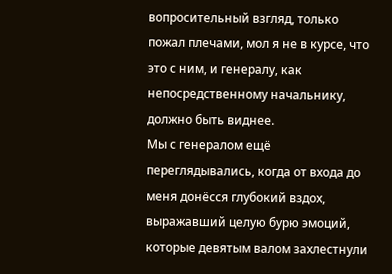вопросительный взгляд, только пожал плечами, мол я не в курсе, что это с ним, и генералу, как непосредственному начальнику, должно быть виднее.
Мы с генералом ещё переглядывались, когда от входа до меня донёсся глубокий вздох, выражавший целую бурю эмоций, которые девятым валом захлестнули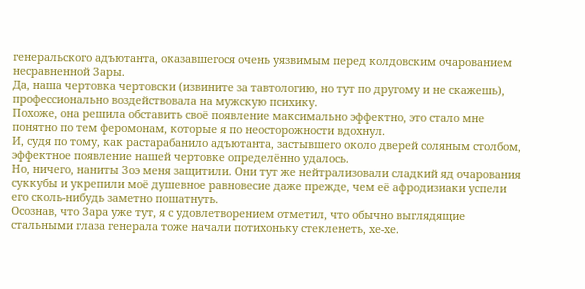генеральского адъютанта, оказавшегося очень уязвимым перед колдовским очарованием несравненной Зары.
Да, наша чертовка чертовски (извините за тавтологию, но тут по другому и не скажешь), профессионально воздействовала на мужскую психику.
Похоже, она решила обставить своё появление максимально эффектно, это стало мне понятно по тем феромонам, которые я по неосторожности вдохнул.
И, судя по тому, как растарабанило адъютанта, застывшего около дверей соляным столбом, эффектное появление нашей чертовке определённо удалось.
Но, ничего, наниты Зоэ меня защитили. Они тут же нейтрализовали сладкий яд очарования суккубы и укрепили моё душевное равновесие даже прежде, чем её афродизиаки успели его сколь-нибудь заметно пошатнуть.
Осознав, что Зара уже тут, я с удовлетворением отметил, что обычно выглядящие стальными глаза генерала тоже начали потихоньку стекленеть, хе-хе.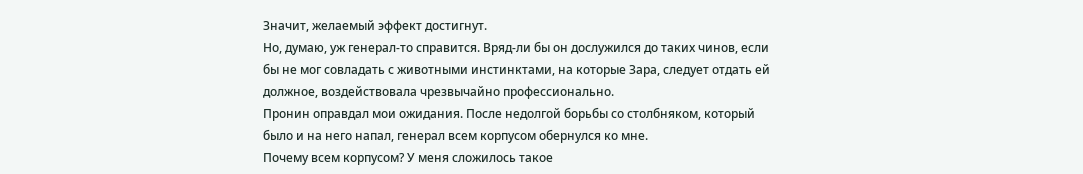Значит, желаемый эффект достигнут.
Но, думаю, уж генерал-то справится. Вряд-ли бы он дослужился до таких чинов, если бы не мог совладать с животными инстинктами, на которые Зара, следует отдать ей должное, воздействовала чрезвычайно профессионально.
Пронин оправдал мои ожидания. После недолгой борьбы со столбняком, который было и на него напал, генерал всем корпусом обернулся ко мне.
Почему всем корпусом? У меня сложилось такое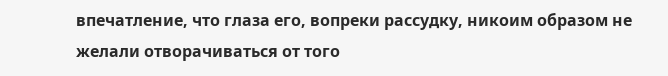впечатление, что глаза его, вопреки рассудку, никоим образом не желали отворачиваться от того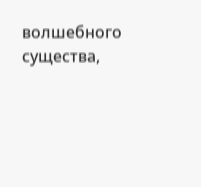волшебного существа,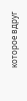которое вдруг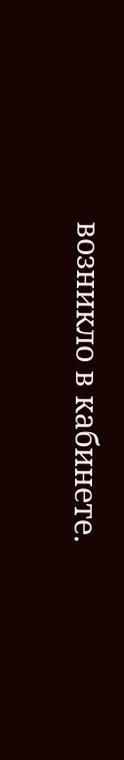возникло в кабинете.